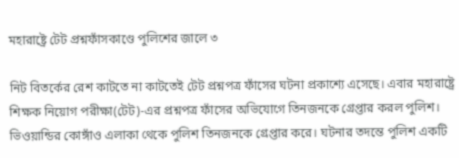মহারাষ্ট্রে টেট প্রশ্নফাঁসকাণ্ডে পুলিশের জালে ৩

নিট বিতর্কের রেশ কাটতে না কাটতেই টেট প্রশ্নপত্র ফাঁসের ঘটনা প্রকাশ্যে এসেছে। এবার মহারাষ্ট্রে শিক্ষক নিয়োগ পরীক্ষা(টেট)-এর প্রশ্নপত্র ফাঁসের অভিযোগে তিনজনকে গ্রেপ্তার করল পুলিশ। ভিওয়ান্ডির কোঙ্গাঁও এলাকা থেকে পুলিশ তিনজনকে গ্রেপ্তার করে। ঘটনার তদন্তে পুলিশ একটি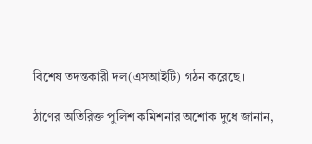বিশেষ তদন্তকারী দল(এসআইটি) গঠন করেছে।

ঠাণের অতিরিক্ত পুলিশ কমিশনার অশোক দুধে জানান,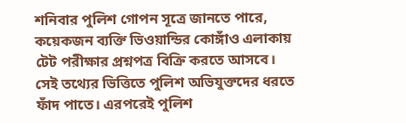শনিবার পুলিশ গোপন সূত্রে জানতে পারে, কয়েকজন ব্যক্তি ভিওয়ান্ডির কোঙ্গাঁও এলাকায় টেট পরীক্ষার প্রশ্নপত্র বিক্রি করতে আসবে। সেই তথ্যের ভিত্তিতে পুলিশ অভিযুক্তদের ধরতে ফাঁদ পাতে। এরপরেই পুলিশ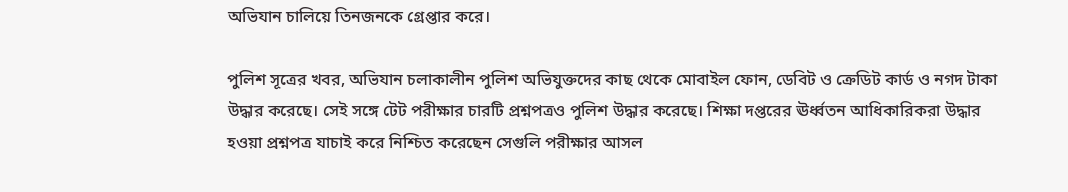অভিযান চালিয়ে তিনজনকে গ্রেপ্তার করে।

পুলিশ সূত্রের খবর, অভিযান চলাকালীন পুলিশ অভিযুক্তদের কাছ থেকে মোবাইল ফোন, ডেবিট ও ক্রেডিট কার্ড ও নগদ টাকা উদ্ধার করেছে। সেই সঙ্গে টেট পরীক্ষার চারটি প্রশ্নপত্রও পুলিশ উদ্ধার করেছে। শিক্ষা দপ্তরের ঊর্ধ্বতন আধিকারিকরা উদ্ধার হওয়া প্রশ্নপত্র যাচাই করে নিশ্চিত করেছেন সেগুলি পরীক্ষার আসল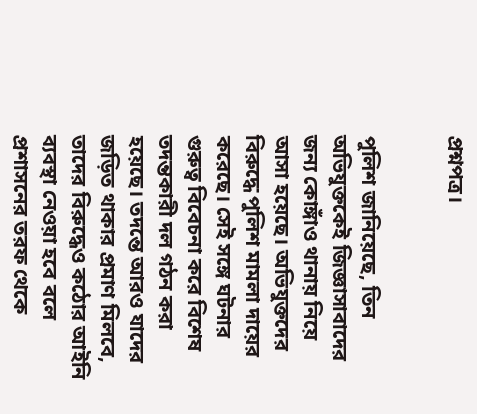প্রশ্নপত্র।


পুলিশ জানিয়েছে, তিন অভিযুক্তকেই জিজ্ঞাসাবাদের জন্য কোঙ্গাঁও থানায় নিয়ে আসা হয়েছে। অভিযুক্তদের বিরুদ্ধে পুলিশ মামলা দায়ের করেছে। সেই সঙ্গে ঘটনার গুরুত্ব বিবেচনা করে বিশেষ তদন্তকারী দল গঠন করা হয়েছে। তদন্তে আরও যাদের জড়িত থাকার প্রমাণ মিলবে, তাদের বিরুদ্ধেও কঠোর আইনি ব্যবস্থা নেওয়া হবে বলে প্রশাসনের তরফ থেকে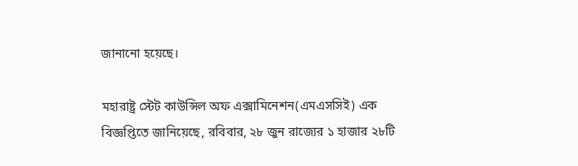জানানো হয়েছে।

মহারাষ্ট্র স্টেট কাউন্সিল অফ এক্সামিনেশন(এমএসসিই) এক বিজ্ঞপ্তিতে জানিয়েছে, রবিবার, ২৮ জুন রাজ্যের ১ হাজার ২৮টি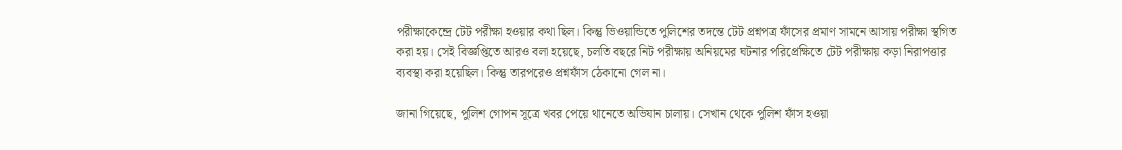পরীক্ষাকেন্দ্রে টেট পরীক্ষা হওয়ার কথা ছিল। কিন্তু ভিওয়ান্ডিতে পুলিশের তদন্তে টেট প্রশ্নপত্র ফাঁসের প্রমাণ সামনে আসায় পরীক্ষা স্থগিত করা হয়। সেই বিজ্ঞপ্তিতে আরও বলা হয়েছে, চলতি বছরে নিট পরীক্ষায় অনিয়মের ঘটনার পরিপ্রেক্ষিতে টেট পরীক্ষায় কড়া নিরাপত্তার ব্যবস্থা করা হয়েছিল। কিন্তু তারপরেও প্রশ্নফাঁস ঠেকানো গেল না।

জানা গিয়েছে, পুলিশ গোপন সূত্রে খবর পেয়ে থানেতে অভিযান চালায়। সেখান থেকে পুলিশ ফাঁস হওয়া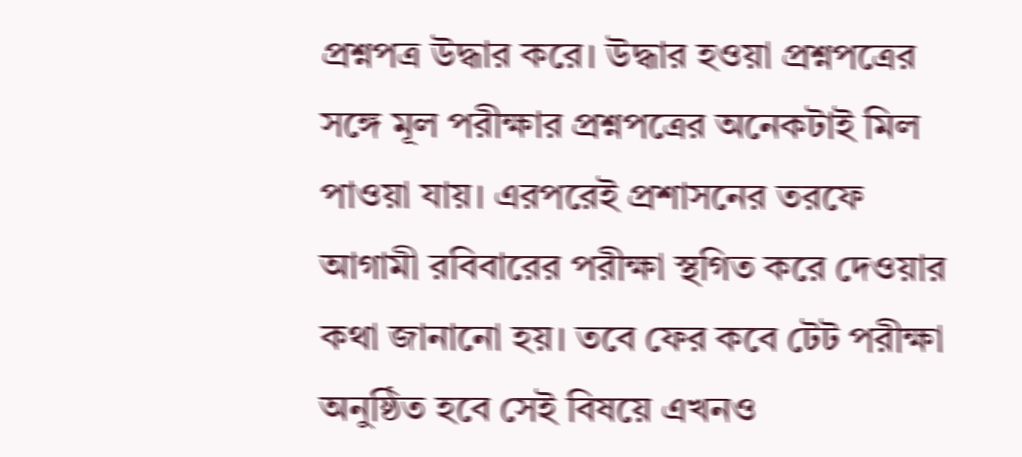প্রশ্নপত্র উদ্ধার করে। উদ্ধার হওয়া প্রশ্নপত্রের সঙ্গে মূল পরীক্ষার প্রশ্নপত্রের অনেকটাই মিল পাওয়া যায়। এরপরেই প্রশাসনের তরফে আগামী রবিবারের পরীক্ষা স্থগিত করে দেওয়ার কথা জানানো হয়। তবে ফের কবে টেট পরীক্ষা অনুষ্ঠিত হবে সেই বিষয়ে এখনও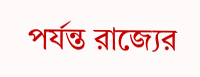পর্যন্ত রাজ্যের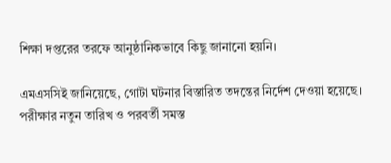শিক্ষা দপ্তরের তরফে আনুষ্ঠানিকভাবে কিছু জানানো হয়নি।

এমএসসিই জানিয়েছে, গোটা ঘটনার বিস্তারিত তদন্তের নির্দেশ দেওয়া হয়েছে। পরীক্ষার নতুন তারিখ ও পরবর্তী সমস্ত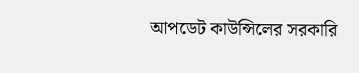আপডেট কাউন্সিলের সরকারি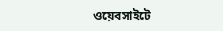ওয়েবসাইটে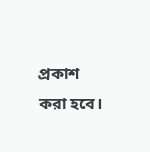প্রকাশ করা হবে।